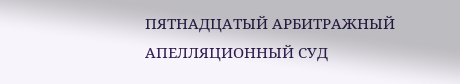ПЯТНАДЦАТЫЙ АРБИТРАЖНЫЙ АПЕЛЛЯЦИОННЫЙ СУД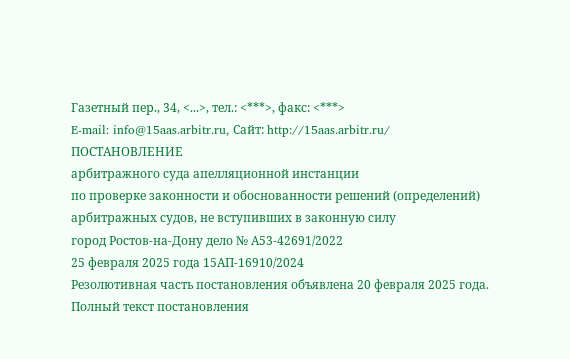Газетный пер., 34, <...>, тел.: <***>, факс: <***>
E-mail: info@15aas.arbitr.ru, Сайт: http://15aas.arbitr.ru/
ПОСТАНОВЛЕНИЕ
арбитражного суда апелляционной инстанции
по проверке законности и обоснованности решений (определений)
арбитражных судов, не вступивших в законную силу
город Ростов-на-Дону дело № А53-42691/2022
25 февраля 2025 года 15АП-16910/2024
Резолютивная часть постановления объявлена 20 февраля 2025 года.
Полный текст постановления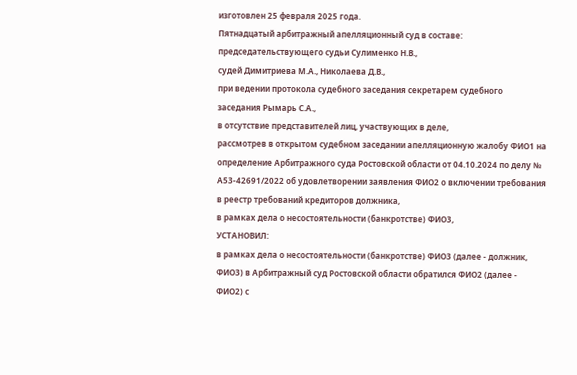изготовлен 25 февраля 2025 года.
Пятнадцатый арбитражный апелляционный суд в составе:
председательствующего судьи Сулименко Н.В.,
судей Димитриева М.А., Николаева Д.В.,
при ведении протокола судебного заседания секретарем судебного заседания Рымарь С.А.,
в отсутствие представителей лиц, участвующих в деле,
рассмотрев в открытом судебном заседании апелляционную жалобу ФИО1 на определение Арбитражного суда Ростовской области от 04.10.2024 по делу № А53-42691/2022 об удовлетворении заявления ФИО2 о включении требования в реестр требований кредиторов должника,
в рамках дела о несостоятельности (банкротстве) ФИО3,
УСТАНОВИЛ:
в рамках дела о несостоятельности (банкротстве) ФИО3 (далее - должник, ФИО3) в Арбитражный суд Ростовской области обратился ФИО2 (далее - ФИО2) с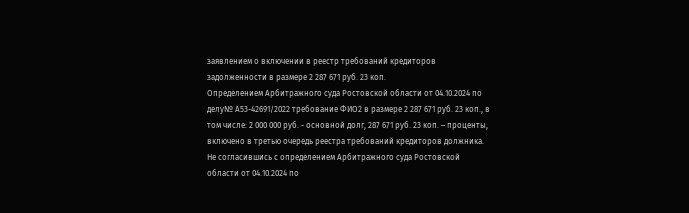заявлением о включении в реестр требований кредиторов задолженности в размере 2 287 671 руб. 23 коп.
Определением Арбитражного суда Ростовской области от 04.10.2024 по делу№ А53-42691/2022 требование ФИО2 в размере 2 287 671 руб. 23 коп., в том числе: 2 000 000 руб. - основной долг, 287 671 руб. 23 коп. – проценты, включено в третью очередь реестра требований кредиторов должника.
Не согласившись с определением Арбитражного суда Ростовской области от 04.10.2024 по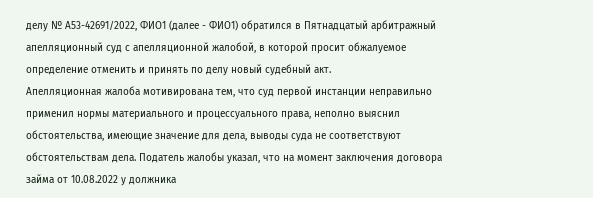делу № А53-42691/2022, ФИО1 (далее - ФИО1) обратился в Пятнадцатый арбитражный апелляционный суд с апелляционной жалобой, в которой просит обжалуемое определение отменить и принять по делу новый судебный акт.
Апелляционная жалоба мотивирована тем, что суд первой инстанции неправильно применил нормы материального и процессуального права, неполно выяснил обстоятельства, имеющие значение для дела, выводы суда не соответствуют обстоятельствам дела. Податель жалобы указал, что на момент заключения договора займа от 10.08.2022 у должника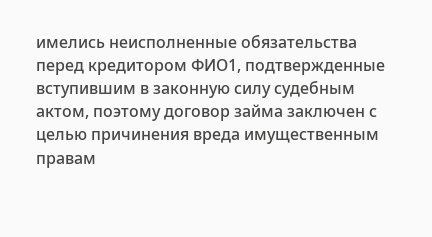имелись неисполненные обязательства перед кредитором ФИО1, подтвержденные вступившим в законную силу судебным актом, поэтому договор займа заключен с целью причинения вреда имущественным правам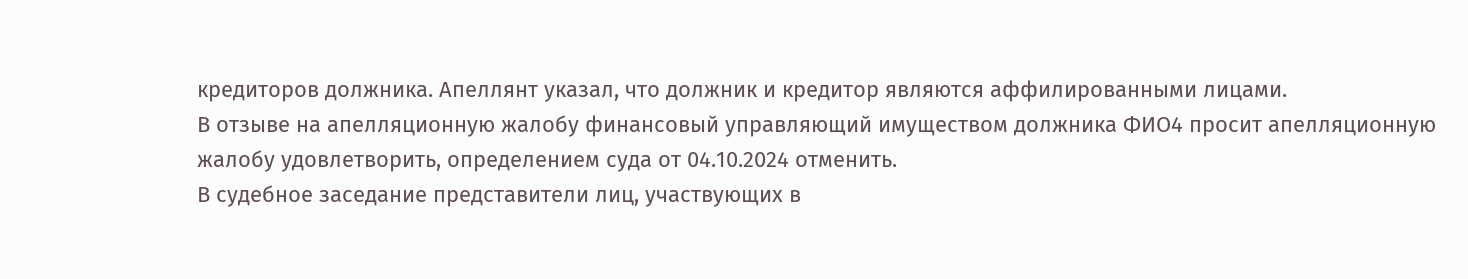кредиторов должника. Апеллянт указал, что должник и кредитор являются аффилированными лицами.
В отзыве на апелляционную жалобу финансовый управляющий имуществом должника ФИО4 просит апелляционную жалобу удовлетворить, определением суда от 04.10.2024 отменить.
В судебное заседание представители лиц, участвующих в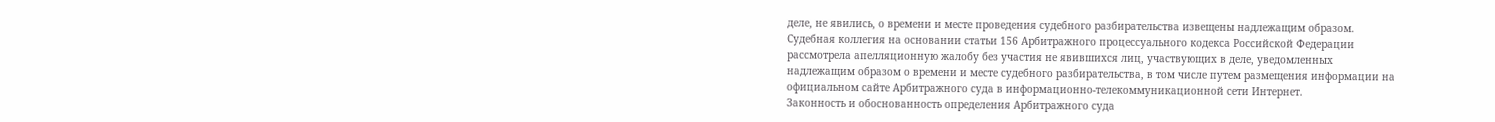деле, не явились, о времени и месте проведения судебного разбирательства извещены надлежащим образом.
Судебная коллегия на основании статьи 156 Арбитражного процессуального кодекса Российской Федерации рассмотрела апелляционную жалобу без участия не явившихся лиц, участвующих в деле, уведомленных надлежащим образом о времени и месте судебного разбирательства, в том числе путем размещения информации на официальном сайте Арбитражного суда в информационно-телекоммуникационной сети Интернет.
Законность и обоснованность определения Арбитражного суда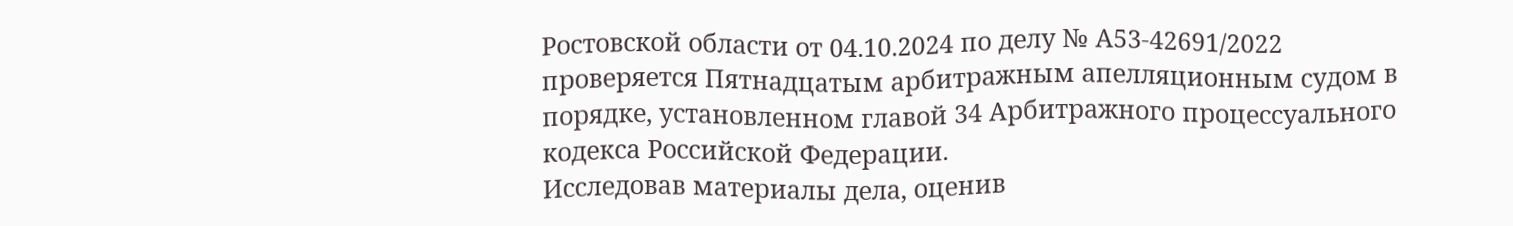Ростовской области от 04.10.2024 по делу № А53-42691/2022 проверяется Пятнадцатым арбитражным апелляционным судом в порядке, установленном главой 34 Арбитражного процессуального кодекса Российской Федерации.
Исследовав материалы дела, оценив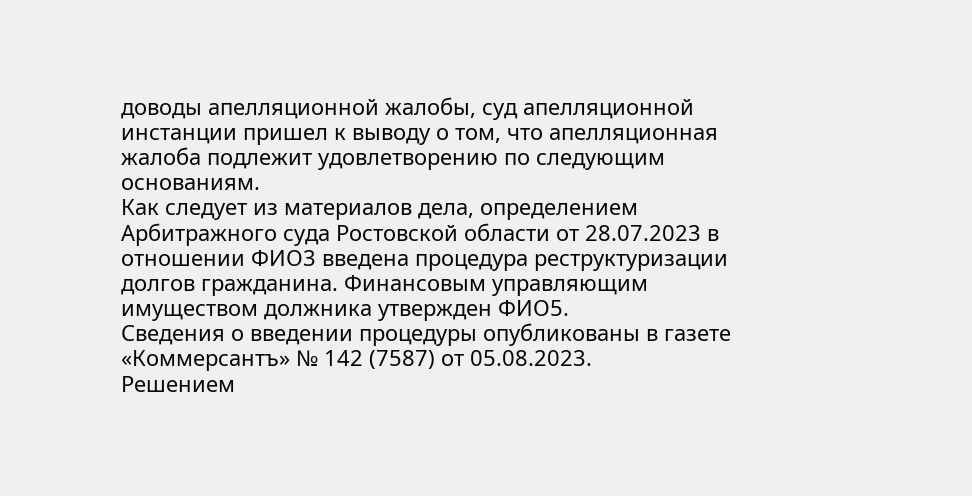доводы апелляционной жалобы, суд апелляционной инстанции пришел к выводу о том, что апелляционная жалоба подлежит удовлетворению по следующим основаниям.
Как следует из материалов дела, определением Арбитражного суда Ростовской области от 28.07.2023 в отношении ФИО3 введена процедура реструктуризации долгов гражданина. Финансовым управляющим имуществом должника утвержден ФИО5.
Сведения о введении процедуры опубликованы в газете «Коммерсантъ» № 142 (7587) от 05.08.2023.
Решением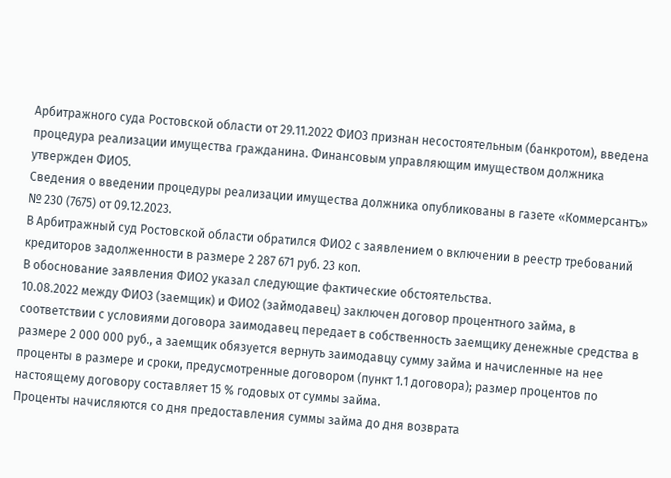Арбитражного суда Ростовской области от 29.11.2022 ФИО3 признан несостоятельным (банкротом), введена процедура реализации имущества гражданина. Финансовым управляющим имуществом должника утвержден ФИО5.
Сведения о введении процедуры реализации имущества должника опубликованы в газете «Коммерсантъ» № 230 (7675) от 09.12.2023.
В Арбитражный суд Ростовской области обратился ФИО2 с заявлением о включении в реестр требований кредиторов задолженности в размере 2 287 671 руб. 23 коп.
В обоснование заявления ФИО2 указал следующие фактические обстоятельства.
10.08.2022 между ФИО3 (заемщик) и ФИО2 (займодавец) заключен договор процентного займа, в соответствии с условиями договора заимодавец передает в собственность заемщику денежные средства в размере 2 000 000 руб., а заемщик обязуется вернуть заимодавцу сумму займа и начисленные на нее проценты в размере и сроки, предусмотренные договором (пункт 1.1 договора); размер процентов по настоящему договору составляет 15 % годовых от суммы займа.
Проценты начисляются со дня предоставления суммы займа до дня возврата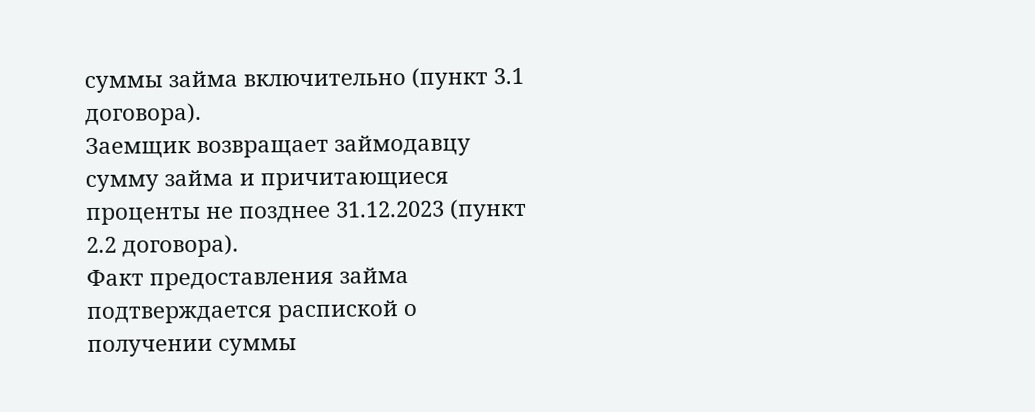суммы займа включительно (пункт 3.1 договора).
Заемщик возвращает займодавцу сумму займа и причитающиеся проценты не позднее 31.12.2023 (пункт 2.2 договора).
Факт предоставления займа подтверждается распиской о получении суммы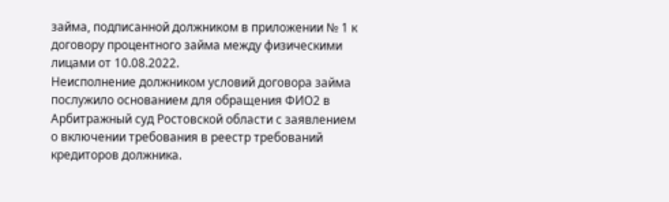займа, подписанной должником в приложении № 1 к договору процентного займа между физическими лицами от 10.08.2022.
Неисполнение должником условий договора займа послужило основанием для обращения ФИО2 в Арбитражный суд Ростовской области с заявлением о включении требования в реестр требований кредиторов должника.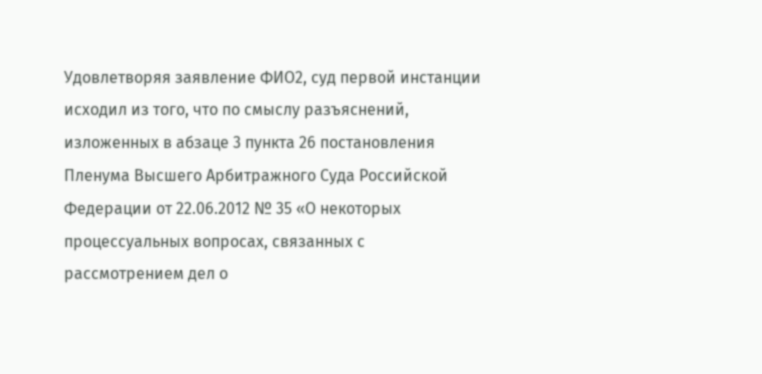Удовлетворяя заявление ФИО2, суд первой инстанции исходил из того, что по смыслу разъяснений, изложенных в абзаце 3 пункта 26 постановления Пленума Высшего Арбитражного Суда Российской Федерации от 22.06.2012 № 35 «О некоторых процессуальных вопросах, связанных с рассмотрением дел о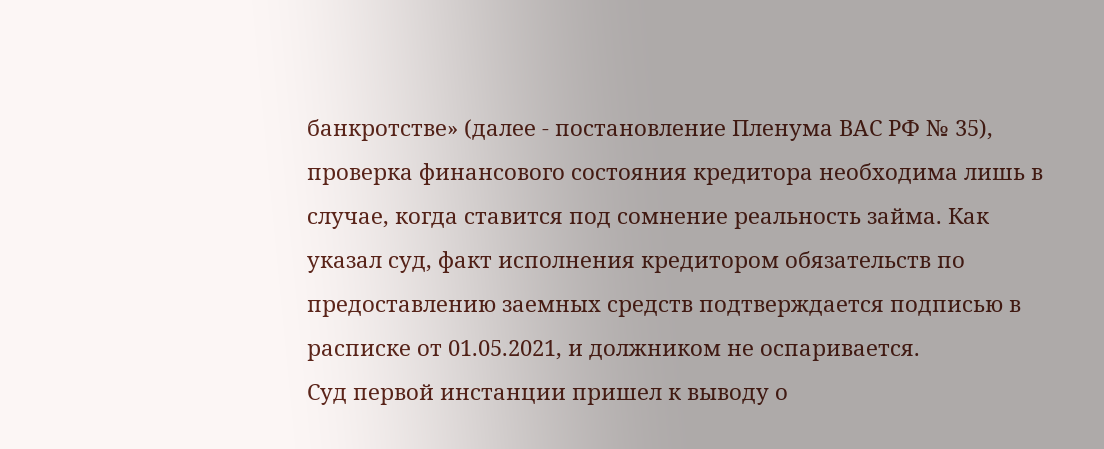банкротстве» (далее - постановление Пленума ВАС РФ № 35), проверка финансового состояния кредитора необходима лишь в случае, когда ставится под сомнение реальность займа. Как указал суд, факт исполнения кредитором обязательств по предоставлению заемных средств подтверждается подписью в расписке от 01.05.2021, и должником не оспаривается.
Суд первой инстанции пришел к выводу о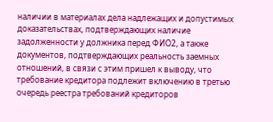наличии в материалах дела надлежащих и допустимых доказательствах, подтверждающих наличие задолженности у должника перед ФИО2, а также документов, подтверждающих реальность заемных отношений, в связи с этим пришел к выводу, что требование кредитора подлежит включению в третью очередь реестра требований кредиторов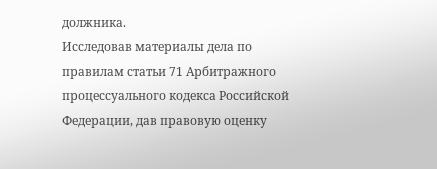должника.
Исследовав материалы дела по правилам статьи 71 Арбитражного процессуального кодекса Российской Федерации, дав правовую оценку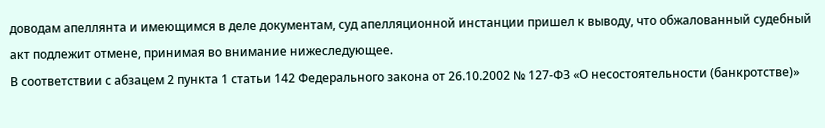доводам апеллянта и имеющимся в деле документам, суд апелляционной инстанции пришел к выводу, что обжалованный судебный акт подлежит отмене, принимая во внимание нижеследующее.
В соответствии с абзацем 2 пункта 1 статьи 142 Федерального закона от 26.10.2002 № 127-ФЗ «О несостоятельности (банкротстве)»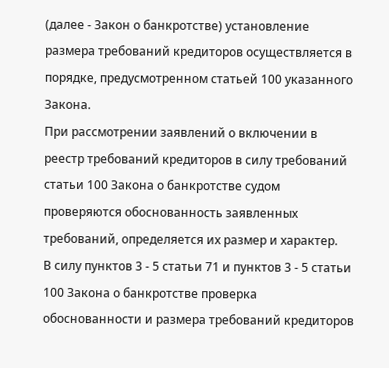(далее - Закон о банкротстве) установление размера требований кредиторов осуществляется в порядке, предусмотренном статьей 100 указанного Закона.
При рассмотрении заявлений о включении в реестр требований кредиторов в силу требований статьи 100 Закона о банкротстве судом проверяются обоснованность заявленных требований, определяется их размер и характер.
В силу пунктов 3 - 5 статьи 71 и пунктов 3 - 5 статьи 100 Закона о банкротстве проверка обоснованности и размера требований кредиторов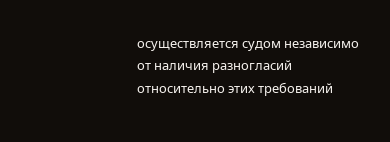осуществляется судом независимо от наличия разногласий относительно этих требований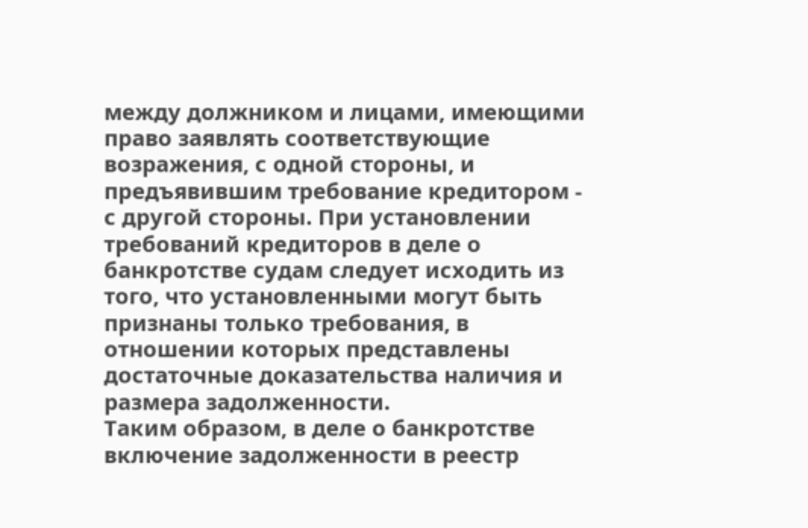между должником и лицами, имеющими право заявлять соответствующие возражения, с одной стороны, и предъявившим требование кредитором - с другой стороны. При установлении требований кредиторов в деле о банкротстве судам следует исходить из того, что установленными могут быть признаны только требования, в отношении которых представлены достаточные доказательства наличия и размера задолженности.
Таким образом, в деле о банкротстве включение задолженности в реестр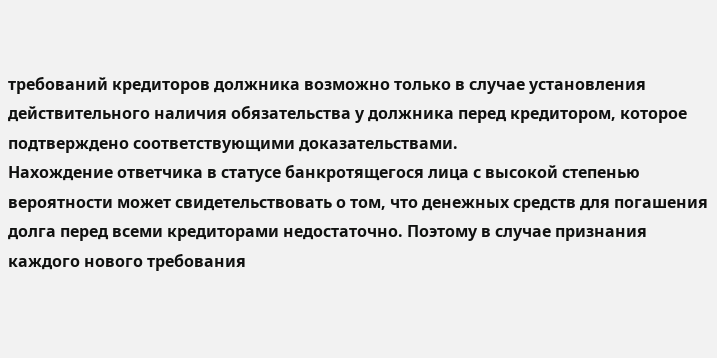требований кредиторов должника возможно только в случае установления действительного наличия обязательства у должника перед кредитором, которое подтверждено соответствующими доказательствами.
Нахождение ответчика в статусе банкротящегося лица с высокой степенью вероятности может свидетельствовать о том, что денежных средств для погашения долга перед всеми кредиторами недостаточно. Поэтому в случае признания каждого нового требования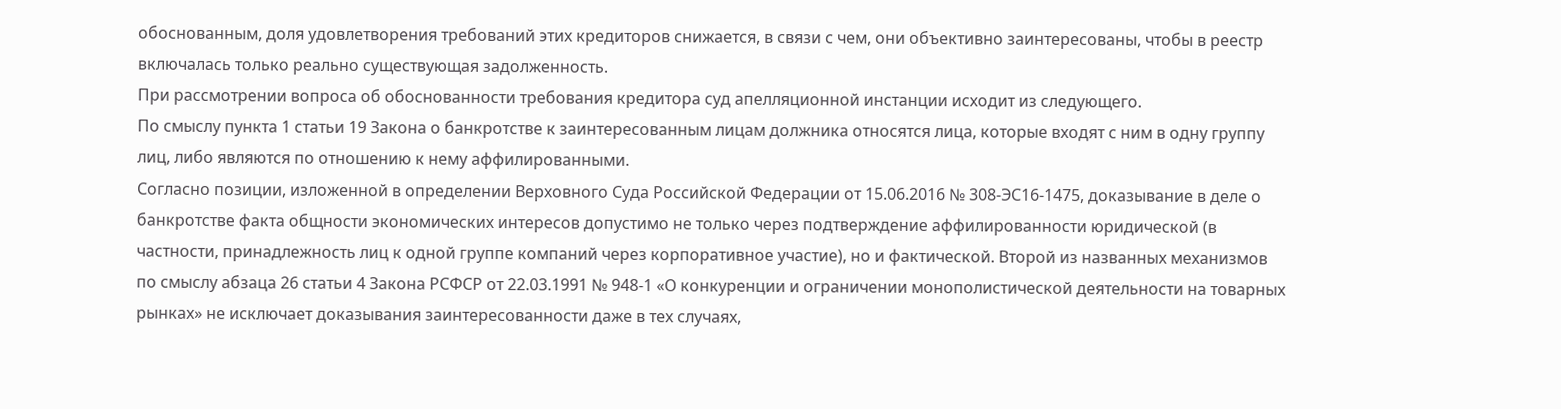обоснованным, доля удовлетворения требований этих кредиторов снижается, в связи с чем, они объективно заинтересованы, чтобы в реестр включалась только реально существующая задолженность.
При рассмотрении вопроса об обоснованности требования кредитора суд апелляционной инстанции исходит из следующего.
По смыслу пункта 1 статьи 19 Закона о банкротстве к заинтересованным лицам должника относятся лица, которые входят с ним в одну группу лиц, либо являются по отношению к нему аффилированными.
Согласно позиции, изложенной в определении Верховного Суда Российской Федерации от 15.06.2016 № 308-ЭС16-1475, доказывание в деле о банкротстве факта общности экономических интересов допустимо не только через подтверждение аффилированности юридической (в частности, принадлежность лиц к одной группе компаний через корпоративное участие), но и фактической. Второй из названных механизмов по смыслу абзаца 26 статьи 4 Закона РСФСР от 22.03.1991 № 948-1 «О конкуренции и ограничении монополистической деятельности на товарных рынках» не исключает доказывания заинтересованности даже в тех случаях,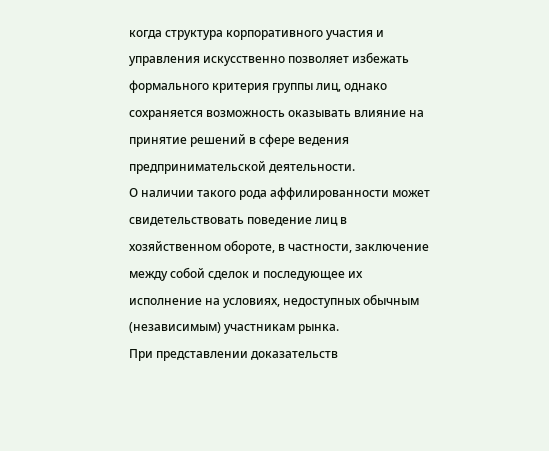когда структура корпоративного участия и управления искусственно позволяет избежать формального критерия группы лиц, однако сохраняется возможность оказывать влияние на принятие решений в сфере ведения предпринимательской деятельности.
О наличии такого рода аффилированности может свидетельствовать поведение лиц в хозяйственном обороте, в частности, заключение между собой сделок и последующее их исполнение на условиях, недоступных обычным (независимым) участникам рынка.
При представлении доказательств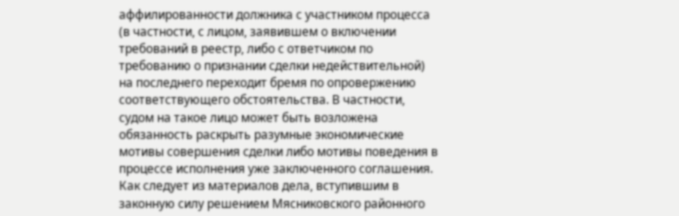аффилированности должника с участником процесса (в частности, с лицом, заявившем о включении требований в реестр, либо с ответчиком по требованию о признании сделки недействительной) на последнего переходит бремя по опровержению соответствующего обстоятельства. В частности, судом на такое лицо может быть возложена обязанность раскрыть разумные экономические мотивы совершения сделки либо мотивы поведения в процессе исполнения уже заключенного соглашения.
Как следует из материалов дела, вступившим в законную силу решением Мясниковского районного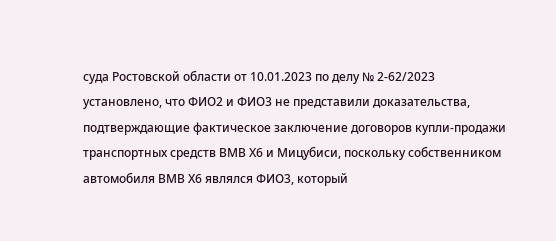суда Ростовской области от 10.01.2023 по делу № 2-62/2023 установлено, что ФИО2 и ФИО3 не представили доказательства, подтверждающие фактическое заключение договоров купли-продажи транспортных средств ВМВ Х6 и Мицубиси, поскольку собственником автомобиля ВМВ Х6 являлся ФИО3, который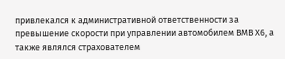привлекался к административной ответственности за превышение скорости при управлении автомобилем ВМВ Х6, а также являлся страхователем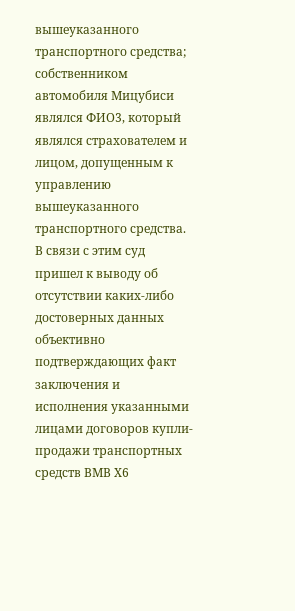вышеуказанного транспортного средства; собственником автомобиля Мицубиси являлся ФИО3, который являлся страхователем и лицом, допущенным к управлению вышеуказанного транспортного средства. В связи с этим суд пришел к выводу об отсутствии каких-либо достоверных данных объективно подтверждающих факт заключения и исполнения указанными лицами договоров купли-продажи транспортных средств ВМВ Х6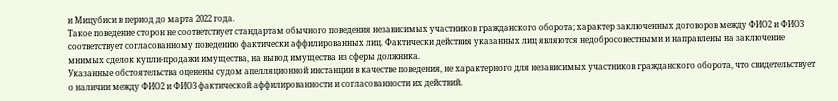и Мицубиси в период до марта 2022 года.
Такое поведение сторон не соответствует стандартам обычного поведения независимых участников гражданского оборота; характер заключенных договоров между ФИО2 и ФИО3 соответствует согласованному поведению фактически аффилированных лиц. Фактически действия указанных лиц являются недобросовестными и направлены на заключение мнимых сделок купли-продажи имущества, на вывод имущества из сферы должника.
Указанные обстоятельства оценены судом апелляционной инстанции в качестве поведения, не характерного для независимых участников гражданского оборота, что свидетельствует о наличии между ФИО2 и ФИО3 фактической аффилированности и согласованности их действий.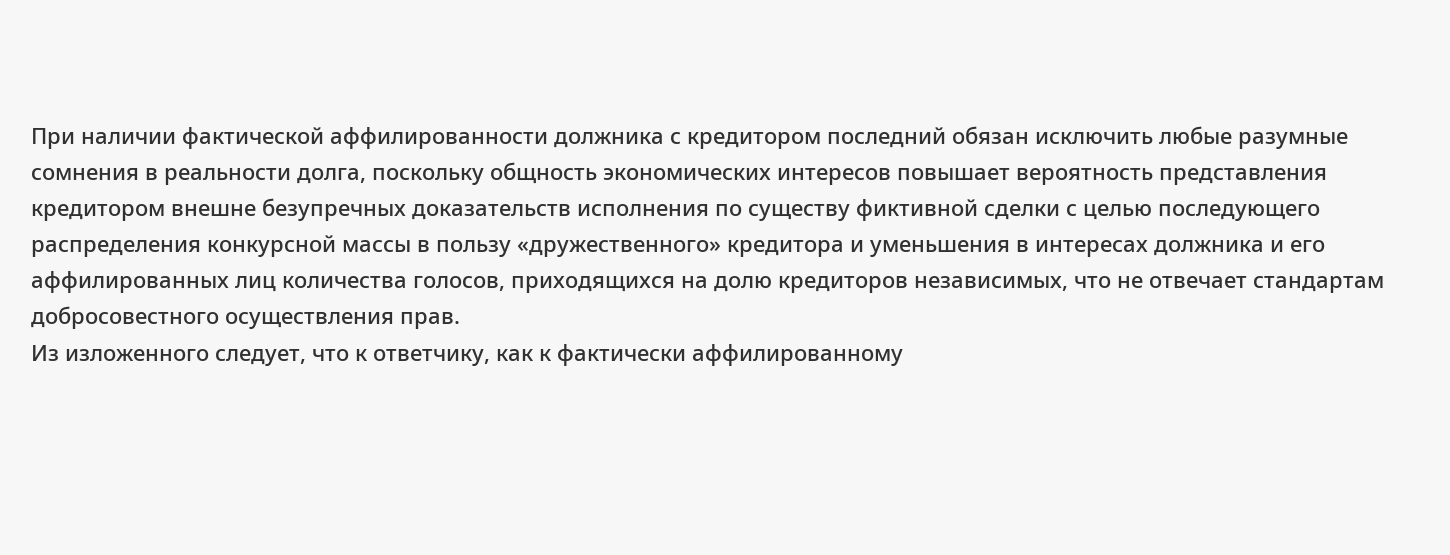При наличии фактической аффилированности должника с кредитором последний обязан исключить любые разумные сомнения в реальности долга, поскольку общность экономических интересов повышает вероятность представления кредитором внешне безупречных доказательств исполнения по существу фиктивной сделки с целью последующего распределения конкурсной массы в пользу «дружественного» кредитора и уменьшения в интересах должника и его аффилированных лиц количества голосов, приходящихся на долю кредиторов независимых, что не отвечает стандартам добросовестного осуществления прав.
Из изложенного следует, что к ответчику, как к фактически аффилированному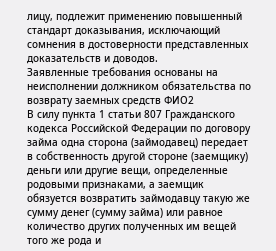лицу, подлежит применению повышенный стандарт доказывания, исключающий сомнения в достоверности представленных доказательств и доводов.
Заявленные требования основаны на неисполнении должником обязательства по возврату заемных средств ФИО2
В силу пункта 1 статьи 807 Гражданского кодекса Российской Федерации по договору займа одна сторона (займодавец) передает в собственность другой стороне (заемщику) деньги или другие вещи, определенные родовыми признаками, а заемщик обязуется возвратить займодавцу такую же сумму денег (сумму займа) или равное количество других полученных им вещей того же рода и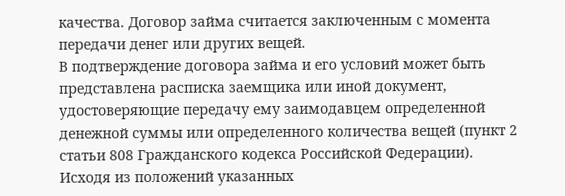качества. Договор займа считается заключенным с момента передачи денег или других вещей.
В подтверждение договора займа и его условий может быть представлена расписка заемщика или иной документ, удостоверяющие передачу ему заимодавцем определенной денежной суммы или определенного количества вещей (пункт 2 статьи 808 Гражданского кодекса Российской Федерации).
Исходя из положений указанных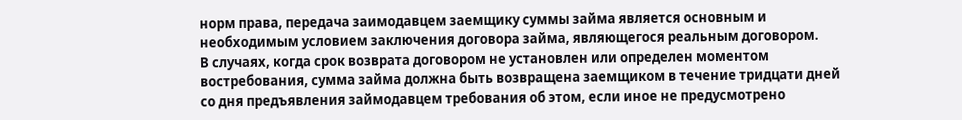норм права, передача заимодавцем заемщику суммы займа является основным и необходимым условием заключения договора займа, являющегося реальным договором.
В случаях, когда срок возврата договором не установлен или определен моментом востребования, сумма займа должна быть возвращена заемщиком в течение тридцати дней со дня предъявления займодавцем требования об этом, если иное не предусмотрено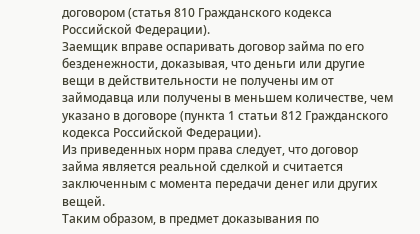договором (статья 810 Гражданского кодекса Российской Федерации).
Заемщик вправе оспаривать договор займа по его безденежности, доказывая, что деньги или другие вещи в действительности не получены им от займодавца или получены в меньшем количестве, чем указано в договоре (пункта 1 статьи 812 Гражданского кодекса Российской Федерации).
Из приведенных норм права следует, что договор займа является реальной сделкой и считается заключенным с момента передачи денег или других вещей.
Таким образом, в предмет доказывания по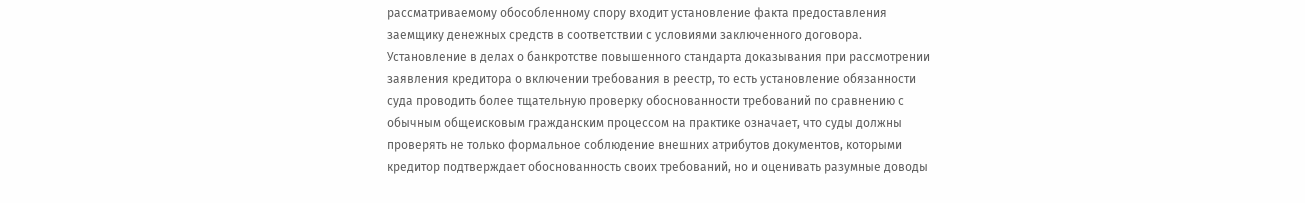рассматриваемому обособленному спору входит установление факта предоставления заемщику денежных средств в соответствии с условиями заключенного договора.
Установление в делах о банкротстве повышенного стандарта доказывания при рассмотрении заявления кредитора о включении требования в реестр, то есть установление обязанности суда проводить более тщательную проверку обоснованности требований по сравнению с обычным общеисковым гражданским процессом на практике означает, что суды должны проверять не только формальное соблюдение внешних атрибутов документов, которыми кредитор подтверждает обоснованность своих требований, но и оценивать разумные доводы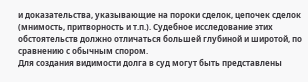и доказательства, указывающие на пороки сделок, цепочек сделок (мнимость, притворность и т.п.). Судебное исследование этих обстоятельств должно отличаться большей глубиной и широтой, по сравнению с обычным спором.
Для создания видимости долга в суд могут быть представлены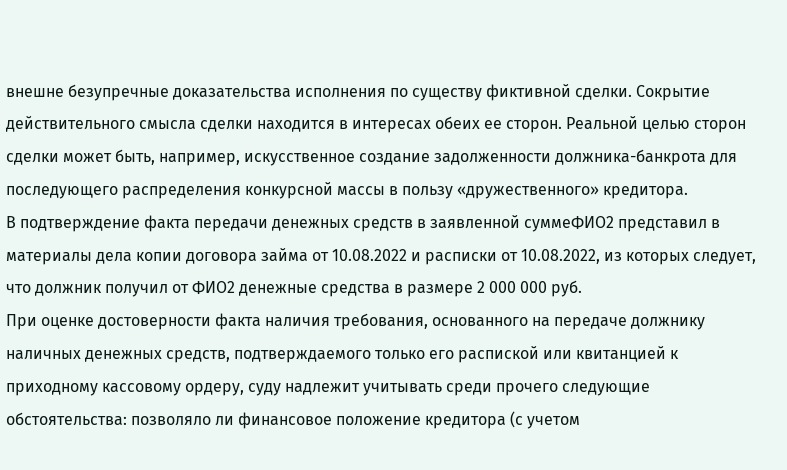внешне безупречные доказательства исполнения по существу фиктивной сделки. Сокрытие действительного смысла сделки находится в интересах обеих ее сторон. Реальной целью сторон сделки может быть, например, искусственное создание задолженности должника-банкрота для последующего распределения конкурсной массы в пользу «дружественного» кредитора.
В подтверждение факта передачи денежных средств в заявленной суммеФИО2 представил в материалы дела копии договора займа от 10.08.2022 и расписки от 10.08.2022, из которых следует, что должник получил от ФИО2 денежные средства в размере 2 000 000 руб.
При оценке достоверности факта наличия требования, основанного на передаче должнику наличных денежных средств, подтверждаемого только его распиской или квитанцией к приходному кассовому ордеру, суду надлежит учитывать среди прочего следующие обстоятельства: позволяло ли финансовое положение кредитора (с учетом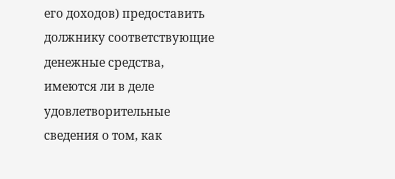его доходов) предоставить должнику соответствующие денежные средства, имеются ли в деле удовлетворительные сведения о том, как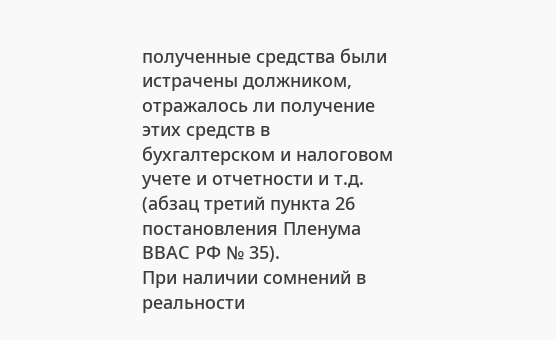полученные средства были истрачены должником, отражалось ли получение этих средств в бухгалтерском и налоговом учете и отчетности и т.д. (абзац третий пункта 26 постановления Пленума ВВАС РФ № 35).
При наличии сомнений в реальности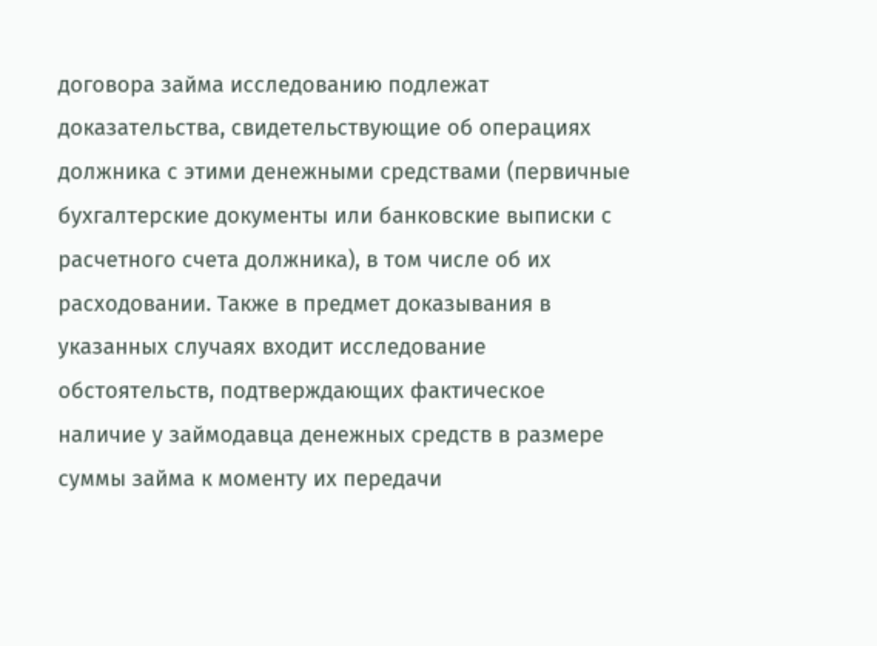договора займа исследованию подлежат доказательства, свидетельствующие об операциях должника с этими денежными средствами (первичные бухгалтерские документы или банковские выписки с расчетного счета должника), в том числе об их расходовании. Также в предмет доказывания в указанных случаях входит исследование обстоятельств, подтверждающих фактическое наличие у займодавца денежных средств в размере суммы займа к моменту их передачи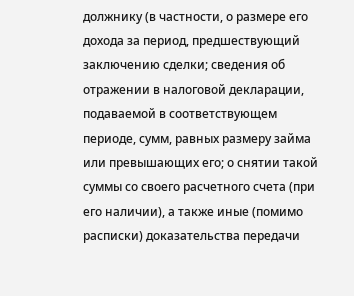должнику (в частности, о размере его дохода за период, предшествующий заключению сделки; сведения об отражении в налоговой декларации, подаваемой в соответствующем периоде, сумм, равных размеру займа или превышающих его; о снятии такой суммы со своего расчетного счета (при его наличии), а также иные (помимо расписки) доказательства передачи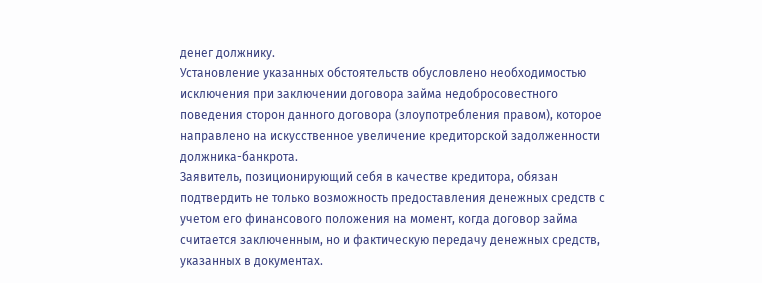денег должнику.
Установление указанных обстоятельств обусловлено необходимостью исключения при заключении договора займа недобросовестного поведения сторон данного договора (злоупотребления правом), которое направлено на искусственное увеличение кредиторской задолженности должника-банкрота.
Заявитель, позиционирующий себя в качестве кредитора, обязан подтвердить не только возможность предоставления денежных средств с учетом его финансового положения на момент, когда договор займа считается заключенным, но и фактическую передачу денежных средств, указанных в документах.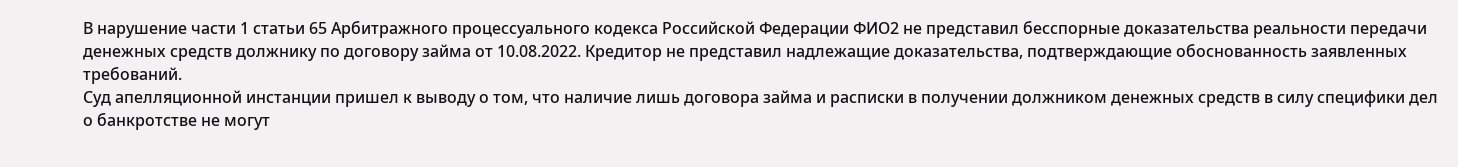В нарушение части 1 статьи 65 Арбитражного процессуального кодекса Российской Федерации ФИО2 не представил бесспорные доказательства реальности передачи денежных средств должнику по договору займа от 10.08.2022. Кредитор не представил надлежащие доказательства, подтверждающие обоснованность заявленных требований.
Суд апелляционной инстанции пришел к выводу о том, что наличие лишь договора займа и расписки в получении должником денежных средств в силу специфики дел о банкротстве не могут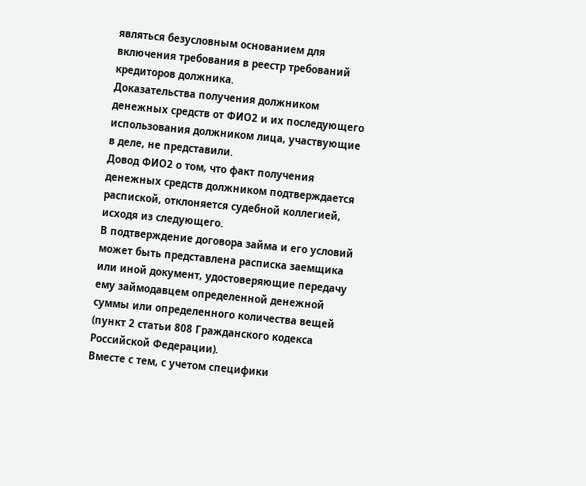являться безусловным основанием для включения требования в реестр требований кредиторов должника.
Доказательства получения должником денежных средств от ФИО2 и их последующего использования должником лица, участвующие в деле, не представили.
Довод ФИО2 о том, что факт получения денежных средств должником подтверждается распиской, отклоняется судебной коллегией, исходя из следующего.
В подтверждение договора займа и его условий может быть представлена расписка заемщика или иной документ, удостоверяющие передачу ему займодавцем определенной денежной суммы или определенного количества вещей (пункт 2 статьи 808 Гражданского кодекса Российской Федерации).
Вместе с тем, с учетом специфики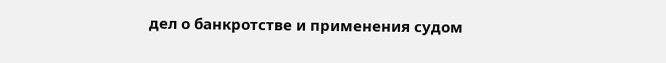дел о банкротстве и применения судом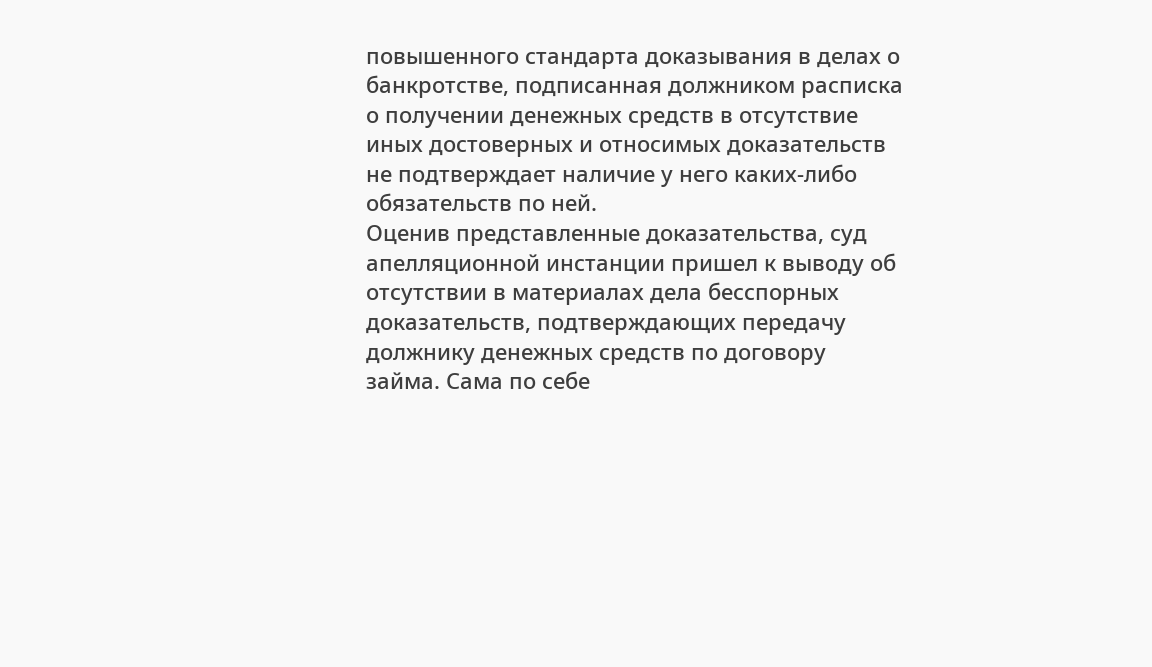повышенного стандарта доказывания в делах о банкротстве, подписанная должником расписка о получении денежных средств в отсутствие иных достоверных и относимых доказательств не подтверждает наличие у него каких-либо обязательств по ней.
Оценив представленные доказательства, суд апелляционной инстанции пришел к выводу об отсутствии в материалах дела бесспорных доказательств, подтверждающих передачу должнику денежных средств по договору займа. Сама по себе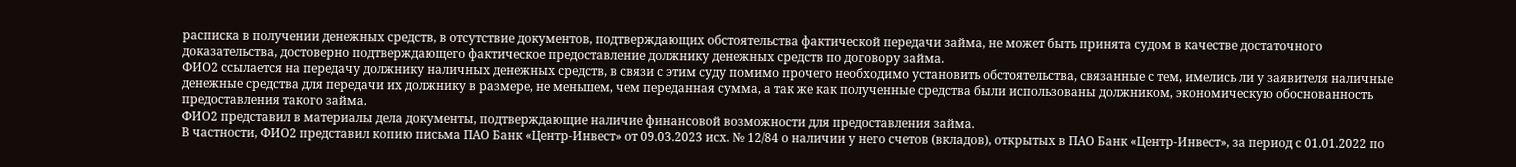расписка в получении денежных средств, в отсутствие документов, подтверждающих обстоятельства фактической передачи займа, не может быть принята судом в качестве достаточного доказательства, достоверно подтверждающего фактическое предоставление должнику денежных средств по договору займа.
ФИО2 ссылается на передачу должнику наличных денежных средств, в связи с этим суду помимо прочего необходимо установить обстоятельства, связанные с тем, имелись ли у заявителя наличные денежные средства для передачи их должнику в размере, не меньшем, чем переданная сумма, а так же как полученные средства были использованы должником, экономическую обоснованность предоставления такого займа.
ФИО2 представил в материалы дела документы, подтверждающие наличие финансовой возможности для предоставления займа.
В частности, ФИО2 представил копию письма ПАО Банк «Центр-Инвест» от 09.03.2023 исх. № 12/84 о наличии у него счетов (вкладов), открытых в ПАО Банк «Центр-Инвест», за период с 01.01.2022 по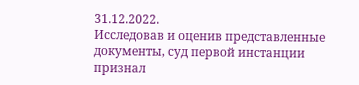31.12.2022.
Исследовав и оценив представленные документы, суд первой инстанции признал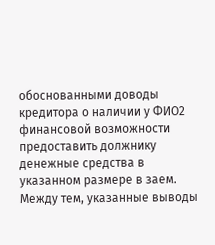обоснованными доводы кредитора о наличии у ФИО2 финансовой возможности предоставить должнику денежные средства в указанном размере в заем.
Между тем, указанные выводы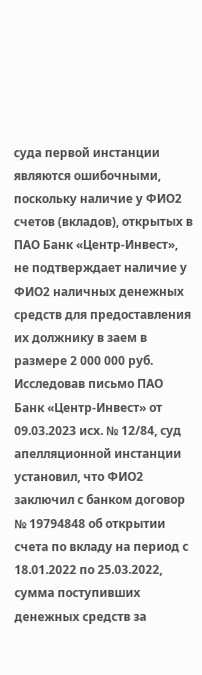суда первой инстанции являются ошибочными, поскольку наличие у ФИО2 счетов (вкладов), открытых в ПАО Банк «Центр-Инвест», не подтверждает наличие у ФИО2 наличных денежных средств для предоставления их должнику в заем в размере 2 000 000 руб.
Исследовав письмо ПАО Банк «Центр-Инвест» от 09.03.2023 исх. № 12/84, суд апелляционной инстанции установил, что ФИО2 заключил с банком договор № 19794848 об открытии счета по вкладу на период с 18.01.2022 по 25.03.2022, сумма поступивших денежных средств за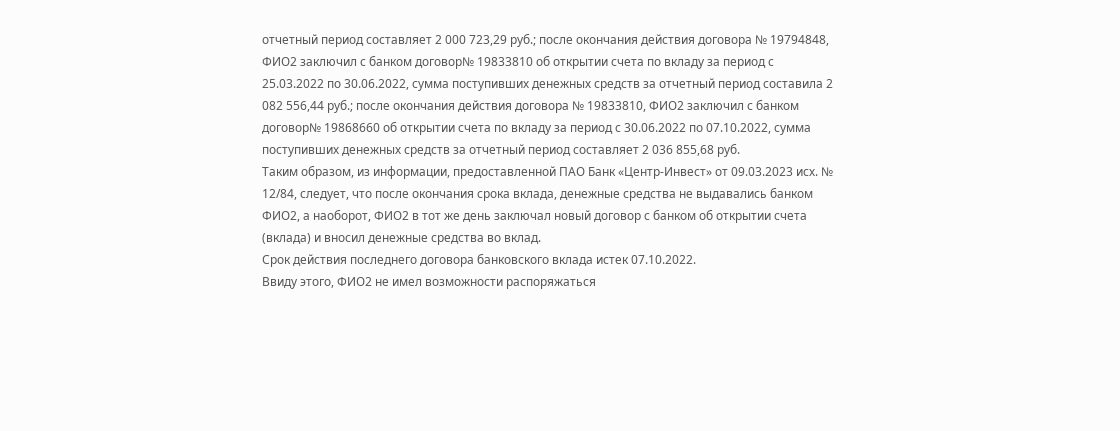отчетный период составляет 2 000 723,29 руб.; после окончания действия договора № 19794848, ФИО2 заключил с банком договор№ 19833810 об открытии счета по вкладу за период с 25.03.2022 по 30.06.2022, сумма поступивших денежных средств за отчетный период составила 2 082 556,44 руб.; после окончания действия договора № 19833810, ФИО2 заключил с банком договор№ 19868660 об открытии счета по вкладу за период с 30.06.2022 по 07.10.2022, сумма поступивших денежных средств за отчетный период составляет 2 036 855,68 руб.
Таким образом, из информации, предоставленной ПАО Банк «Центр-Инвест» от 09.03.2023 исх. № 12/84, следует, что после окончания срока вклада, денежные средства не выдавались банком ФИО2, а наоборот, ФИО2 в тот же день заключал новый договор с банком об открытии счета (вклада) и вносил денежные средства во вклад.
Срок действия последнего договора банковского вклада истек 07.10.2022.
Ввиду этого, ФИО2 не имел возможности распоряжаться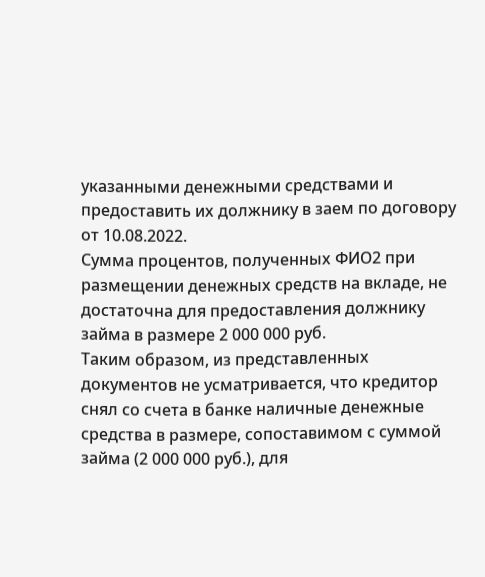указанными денежными средствами и предоставить их должнику в заем по договору от 10.08.2022.
Сумма процентов, полученных ФИО2 при размещении денежных средств на вкладе, не достаточна для предоставления должнику займа в размере 2 000 000 руб.
Таким образом, из представленных документов не усматривается, что кредитор снял со счета в банке наличные денежные средства в размере, сопоставимом с суммой займа (2 000 000 руб.), для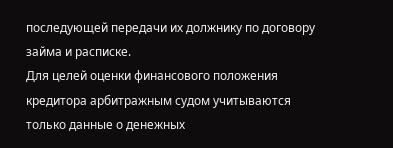последующей передачи их должнику по договору займа и расписке.
Для целей оценки финансового положения кредитора арбитражным судом учитываются только данные о денежных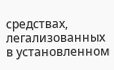средствах, легализованных в установленном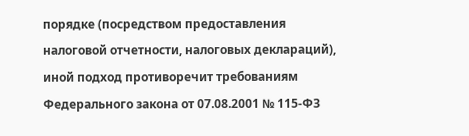порядке (посредством предоставления налоговой отчетности, налоговых деклараций), иной подход противоречит требованиям Федерального закона от 07.08.2001 № 115-ФЗ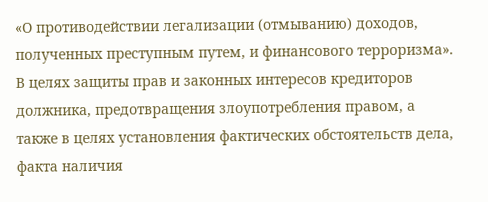«О противодействии легализации (отмыванию) доходов, полученных преступным путем, и финансового терроризма».
В целях защиты прав и законных интересов кредиторов должника, предотвращения злоупотребления правом, а также в целях установления фактических обстоятельств дела, факта наличия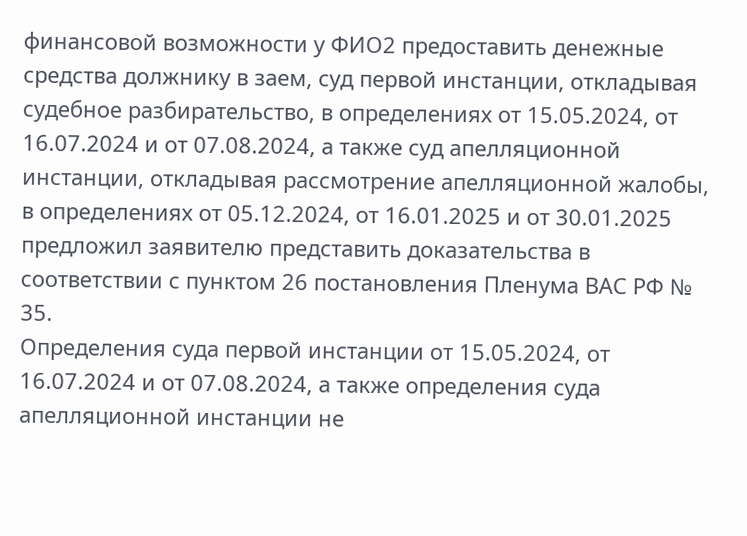финансовой возможности у ФИО2 предоставить денежные средства должнику в заем, суд первой инстанции, откладывая судебное разбирательство, в определениях от 15.05.2024, от 16.07.2024 и от 07.08.2024, а также суд апелляционной инстанции, откладывая рассмотрение апелляционной жалобы, в определениях от 05.12.2024, от 16.01.2025 и от 30.01.2025 предложил заявителю представить доказательства в соответствии с пунктом 26 постановления Пленума ВАС РФ № 35.
Определения суда первой инстанции от 15.05.2024, от 16.07.2024 и от 07.08.2024, а также определения суда апелляционной инстанции не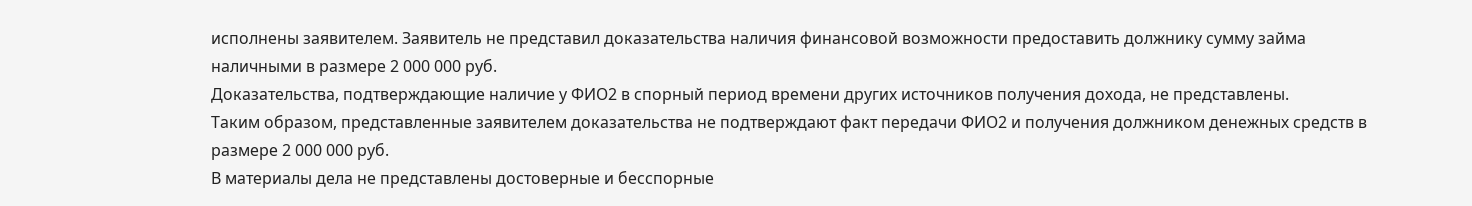исполнены заявителем. Заявитель не представил доказательства наличия финансовой возможности предоставить должнику сумму займа наличными в размере 2 000 000 руб.
Доказательства, подтверждающие наличие у ФИО2 в спорный период времени других источников получения дохода, не представлены.
Таким образом, представленные заявителем доказательства не подтверждают факт передачи ФИО2 и получения должником денежных средств в размере 2 000 000 руб.
В материалы дела не представлены достоверные и бесспорные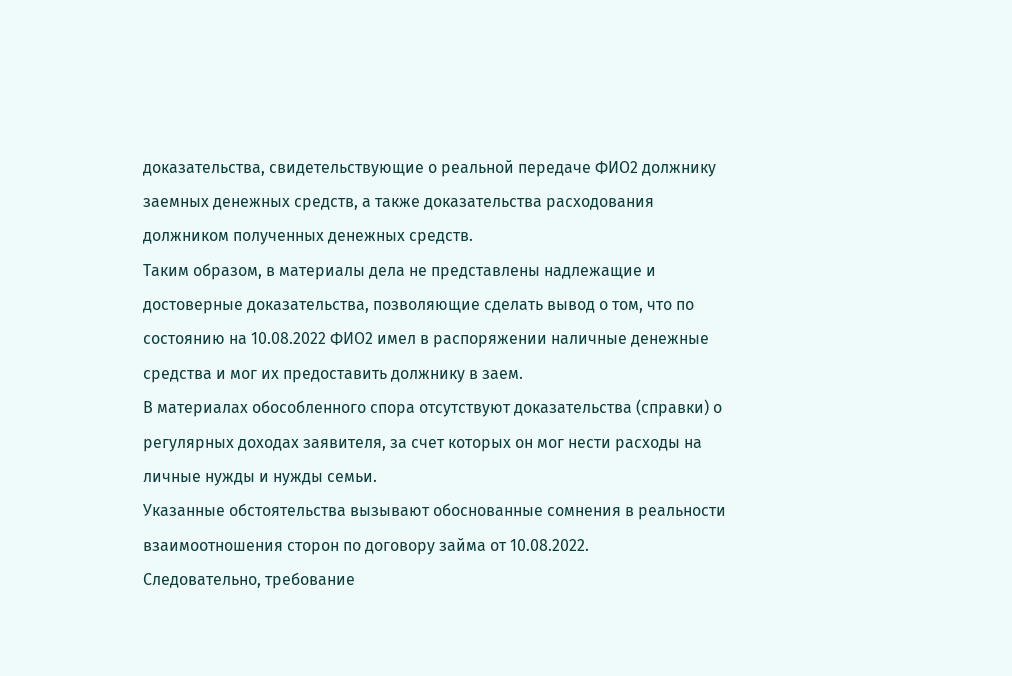доказательства, свидетельствующие о реальной передаче ФИО2 должнику заемных денежных средств, а также доказательства расходования должником полученных денежных средств.
Таким образом, в материалы дела не представлены надлежащие и достоверные доказательства, позволяющие сделать вывод о том, что по состоянию на 10.08.2022 ФИО2 имел в распоряжении наличные денежные средства и мог их предоставить должнику в заем.
В материалах обособленного спора отсутствуют доказательства (справки) о регулярных доходах заявителя, за счет которых он мог нести расходы на личные нужды и нужды семьи.
Указанные обстоятельства вызывают обоснованные сомнения в реальности взаимоотношения сторон по договору займа от 10.08.2022.
Следовательно, требование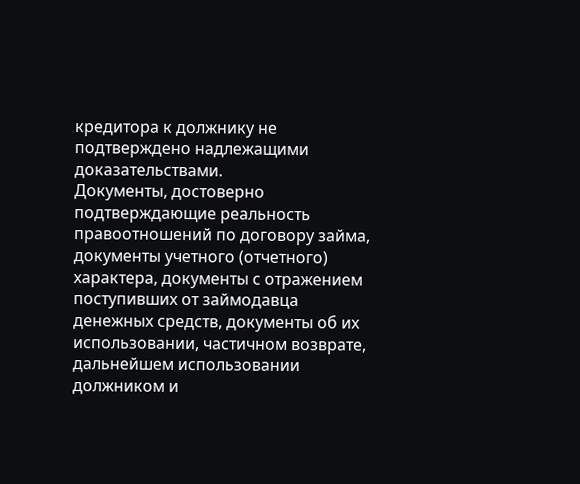кредитора к должнику не подтверждено надлежащими доказательствами.
Документы, достоверно подтверждающие реальность правоотношений по договору займа, документы учетного (отчетного) характера, документы с отражением поступивших от займодавца денежных средств, документы об их использовании, частичном возврате, дальнейшем использовании должником и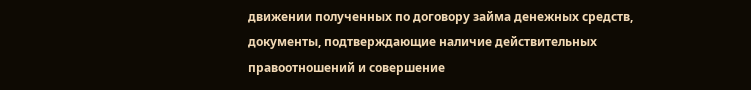движении полученных по договору займа денежных средств, документы, подтверждающие наличие действительных правоотношений и совершение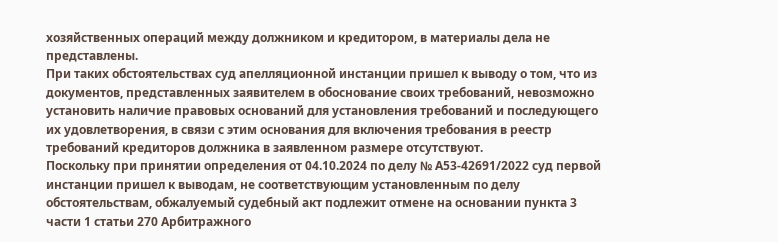хозяйственных операций между должником и кредитором, в материалы дела не представлены.
При таких обстоятельствах суд апелляционной инстанции пришел к выводу о том, что из документов, представленных заявителем в обоснование своих требований, невозможно установить наличие правовых оснований для установления требований и последующего их удовлетворения, в связи с этим основания для включения требования в реестр требований кредиторов должника в заявленном размере отсутствуют.
Поскольку при принятии определения от 04.10.2024 по делу № А53-42691/2022 суд первой инстанции пришел к выводам, не соответствующим установленным по делу обстоятельствам, обжалуемый судебный акт подлежит отмене на основании пункта 3 части 1 статьи 270 Арбитражного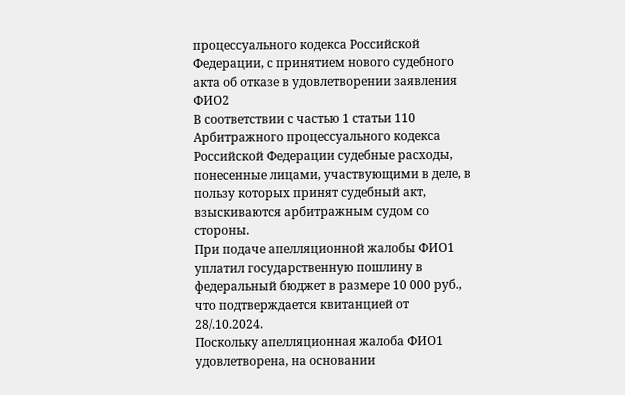процессуального кодекса Российской Федерации, с принятием нового судебного акта об отказе в удовлетворении заявления ФИО2
В соответствии с частью 1 статьи 110 Арбитражного процессуального кодекса Российской Федерации судебные расходы, понесенные лицами, участвующими в деле, в пользу которых принят судебный акт, взыскиваются арбитражным судом со стороны.
При подаче апелляционной жалобы ФИО1 уплатил государственную пошлину в федеральный бюджет в размере 10 000 руб., что подтверждается квитанцией от 28/.10.2024.
Поскольку апелляционная жалоба ФИО1 удовлетворена, на основании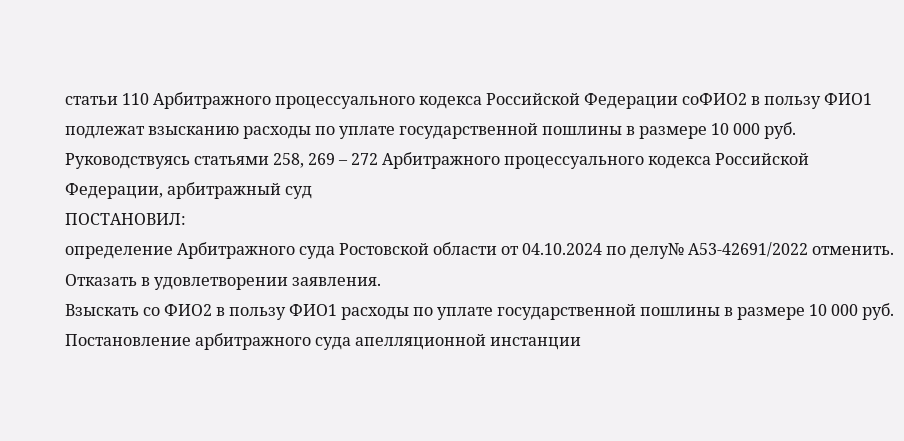статьи 110 Арбитражного процессуального кодекса Российской Федерации соФИО2 в пользу ФИО1 подлежат взысканию расходы по уплате государственной пошлины в размере 10 000 руб.
Руководствуясь статьями 258, 269 – 272 Арбитражного процессуального кодекса Российской Федерации, арбитражный суд
ПОСТАНОВИЛ:
определение Арбитражного суда Ростовской области от 04.10.2024 по делу№ А53-42691/2022 отменить.
Отказать в удовлетворении заявления.
Взыскать со ФИО2 в пользу ФИО1 расходы по уплате государственной пошлины в размере 10 000 руб.
Постановление арбитражного суда апелляционной инстанции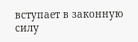вступает в законную силу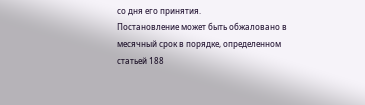со дня его принятия.
Постановление может быть обжаловано в месячный срок в порядке, определенном статьей 188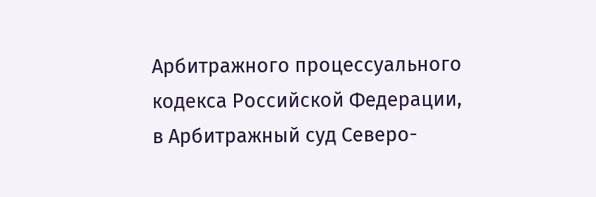Арбитражного процессуального кодекса Российской Федерации, в Арбитражный суд Северо-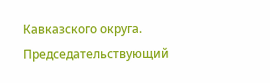Кавказского округа.
Председательствующий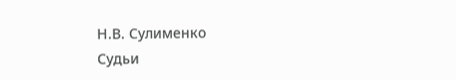Н.В. Сулименко
Судьи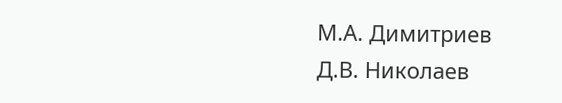М.А. Димитриев
Д.В. Николаев